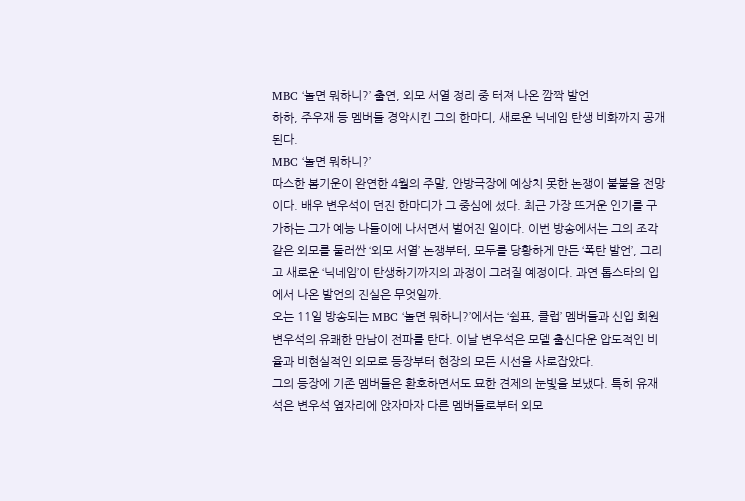MBC ‘놀면 뭐하니?’ 출연, 외모 서열 정리 중 터져 나온 깜짝 발언
하하, 주우재 등 멤버들 경악시킨 그의 한마디, 새로운 닉네임 탄생 비화까지 공개된다.
MBC ‘놀면 뭐하니?’
따스한 봄기운이 완연한 4월의 주말, 안방극장에 예상치 못한 논쟁이 불붙을 전망이다. 배우 변우석이 던진 한마디가 그 중심에 섰다. 최근 가장 뜨거운 인기를 구가하는 그가 예능 나들이에 나서면서 벌어진 일이다. 이번 방송에서는 그의 조각 같은 외모를 둘러싼 ‘외모 서열’ 논쟁부터, 모두를 당황하게 만든 ‘폭탄 발언’, 그리고 새로운 ‘닉네임’이 탄생하기까지의 과정이 그려질 예정이다. 과연 톱스타의 입에서 나온 발언의 진실은 무엇일까.
오는 11일 방송되는 MBC ‘놀면 뭐하니?’에서는 ‘쉼표, 클럽’ 멤버들과 신입 회원 변우석의 유쾌한 만남이 전파를 탄다. 이날 변우석은 모델 출신다운 압도적인 비율과 비현실적인 외모로 등장부터 현장의 모든 시선을 사로잡았다.
그의 등장에 기존 멤버들은 환호하면서도 묘한 견제의 눈빛을 보냈다. 특히 유재석은 변우석 옆자리에 앉자마자 다른 멤버들로부터 외모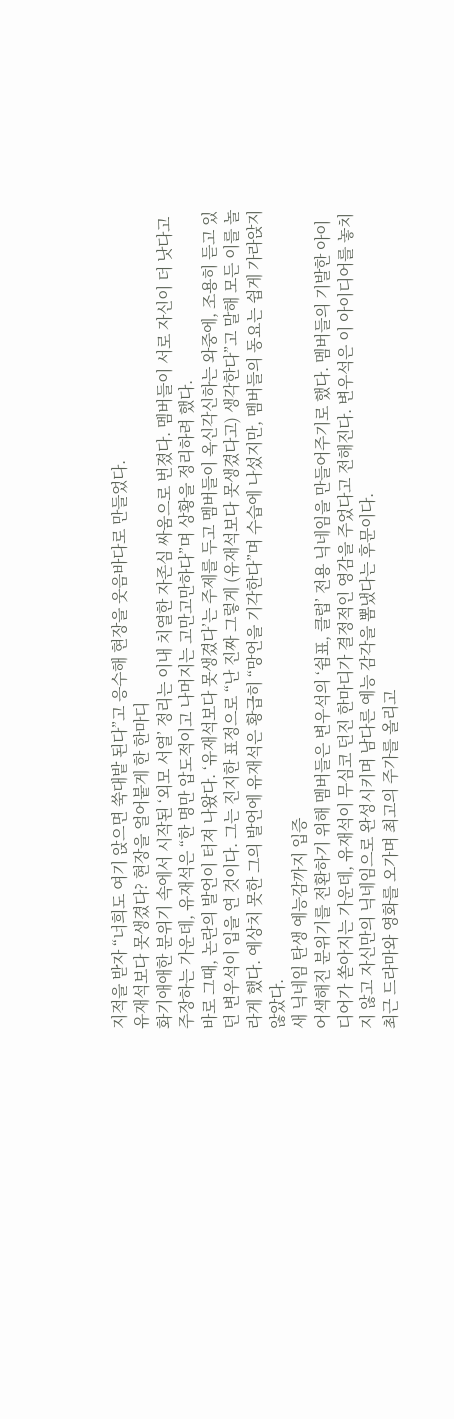지적을 받자 “너희도 여기 앉으면 쑥대밭 된다”고 응수해 현장을 웃음바다로 만들었다.
유재석보다 못생겼다? 현장을 얼어붙게 한 한마디
화기애애한 분위기 속에서 시작된 ‘외모 서열’ 정리는 이내 치열한 자존심 싸움으로 번졌다. 멤버들이 서로 자신이 더 낫다고 주장하는 가운데, 유재석은 “한 명만 압도적이고 나머지는 고만고만하다”며 상황을 정리하려 했다.
바로 그때, 논란의 발언이 터져 나왔다. ‘유재석보다 못생겼다’는 주제를 두고 멤버들이 옥신각신하는 와중에, 조용히 듣고 있던 변우석이 입을 연 것이다. 그는 진지한 표정으로 “난 진짜 그렇게 (유재석보다 못생겼다고) 생각한다”고 말해 모든 이를 놀라게 했다. 예상치 못한 그의 발언에 유재석은 황급히 “망언을 기각한다”며 수습에 나섰지만, 멤버들의 동요는 쉽게 가라앉지 않았다.
새 닉네임 탄생 예능감까지 입증
어색해진 분위기를 전환하기 위해 멤버들은 변우석의 ‘쉼표, 클럽’ 전용 닉네임을 만들어주기로 했다. 멤버들의 기발한 아이디어가 쏟아지는 가운데, 유재석이 무심코 던진 한마디가 결정적인 영감을 주었다고 전해진다. 변우석은 이 아이디어를 놓치지 않고 자신만의 닉네임으로 완성시키며 남다른 예능 감각을 뽐냈다는 후문이다.
최근 드라마와 영화를 오가며 최고의 주가를 올리고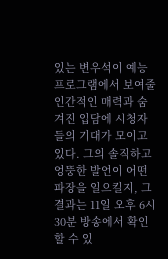있는 변우석이 예능 프로그램에서 보여줄 인간적인 매력과 숨겨진 입담에 시청자들의 기대가 모이고 있다. 그의 솔직하고 엉뚱한 발언이 어떤 파장을 일으킬지, 그 결과는 11일 오후 6시 30분 방송에서 확인할 수 있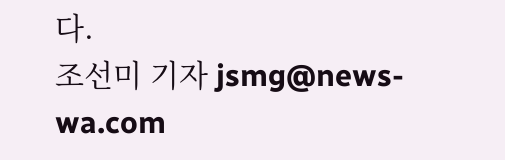다.
조선미 기자 jsmg@news-wa.com